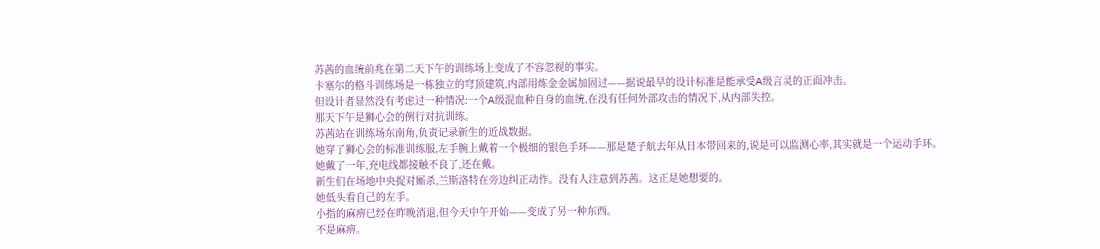苏茜的血统前兆在第二天下午的训练场上变成了不容忽视的事实。
卡塞尔的格斗训练场是一栋独立的穹顶建筑,内部用炼金金属加固过——据说最早的设计标准是能承受A级言灵的正面冲击。
但设计者显然没有考虑过一种情况:一个A级混血种自身的血统,在没有任何外部攻击的情况下,从内部失控。
那天下午是狮心会的例行对抗训练。
苏茜站在训练场东南角,负责记录新生的近战数据。
她穿了狮心会的标准训练服,左手腕上戴着一个极细的银色手环——那是楚子航去年从日本带回来的,说是可以监测心率,其实就是一个运动手环。
她戴了一年,充电线都接触不良了,还在戴。
新生们在场地中央捉对厮杀,兰斯洛特在旁边纠正动作。没有人注意到苏茜。这正是她想要的。
她低头看自己的左手。
小指的麻痹已经在昨晚消退,但今天中午开始——变成了另一种东西。
不是麻痹。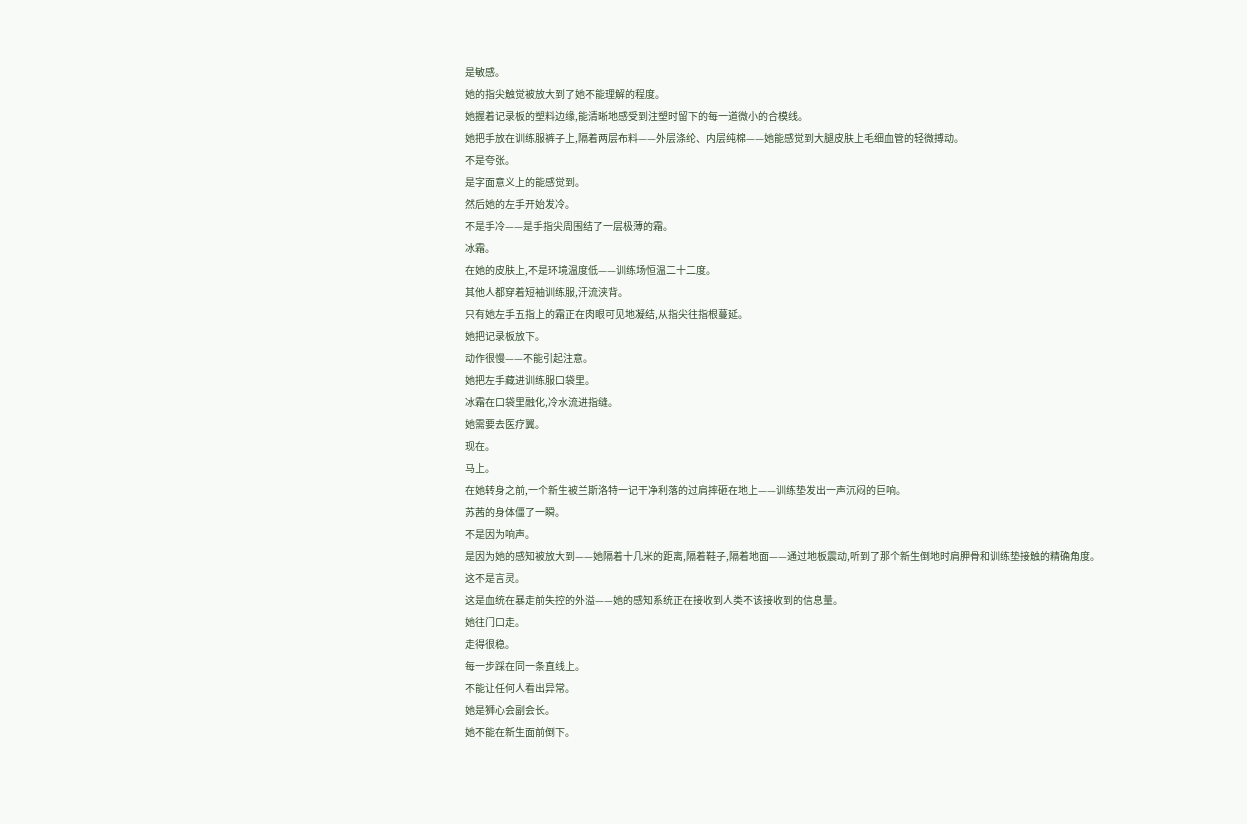是敏感。
她的指尖触觉被放大到了她不能理解的程度。
她握着记录板的塑料边缘,能清晰地感受到注塑时留下的每一道微小的合模线。
她把手放在训练服裤子上,隔着两层布料——外层涤纶、内层纯棉——她能感觉到大腿皮肤上毛细血管的轻微搏动。
不是夸张。
是字面意义上的能感觉到。
然后她的左手开始发冷。
不是手冷——是手指尖周围结了一层极薄的霜。
冰霜。
在她的皮肤上,不是环境温度低——训练场恒温二十二度。
其他人都穿着短袖训练服,汗流浃背。
只有她左手五指上的霜正在肉眼可见地凝结,从指尖往指根蔓延。
她把记录板放下。
动作很慢——不能引起注意。
她把左手藏进训练服口袋里。
冰霜在口袋里融化,冷水流进指缝。
她需要去医疗翼。
现在。
马上。
在她转身之前,一个新生被兰斯洛特一记干净利落的过肩摔砸在地上——训练垫发出一声沉闷的巨响。
苏茜的身体僵了一瞬。
不是因为响声。
是因为她的感知被放大到——她隔着十几米的距离,隔着鞋子,隔着地面——通过地板震动,听到了那个新生倒地时肩胛骨和训练垫接触的精确角度。
这不是言灵。
这是血统在暴走前失控的外溢——她的感知系统正在接收到人类不该接收到的信息量。
她往门口走。
走得很稳。
每一步踩在同一条直线上。
不能让任何人看出异常。
她是狮心会副会长。
她不能在新生面前倒下。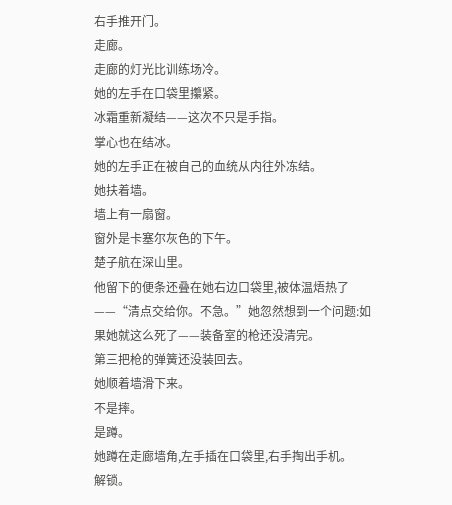右手推开门。
走廊。
走廊的灯光比训练场冷。
她的左手在口袋里攥紧。
冰霜重新凝结——这次不只是手指。
掌心也在结冰。
她的左手正在被自己的血统从内往外冻结。
她扶着墙。
墙上有一扇窗。
窗外是卡塞尔灰色的下午。
楚子航在深山里。
他留下的便条还叠在她右边口袋里,被体温焐热了——“清点交给你。不急。”她忽然想到一个问题:如果她就这么死了——装备室的枪还没清完。
第三把枪的弹簧还没装回去。
她顺着墙滑下来。
不是摔。
是蹲。
她蹲在走廊墙角,左手插在口袋里,右手掏出手机。
解锁。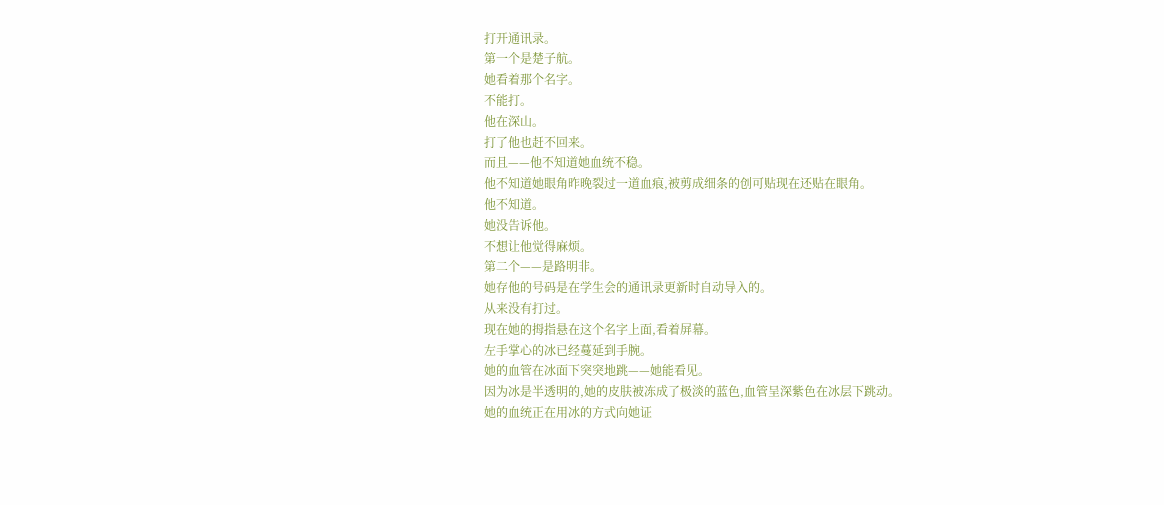打开通讯录。
第一个是楚子航。
她看着那个名字。
不能打。
他在深山。
打了他也赶不回来。
而且——他不知道她血统不稳。
他不知道她眼角昨晚裂过一道血痕,被剪成细条的创可贴现在还贴在眼角。
他不知道。
她没告诉他。
不想让他觉得麻烦。
第二个——是路明非。
她存他的号码是在学生会的通讯录更新时自动导入的。
从来没有打过。
现在她的拇指悬在这个名字上面,看着屏幕。
左手掌心的冰已经蔓延到手腕。
她的血管在冰面下突突地跳——她能看见。
因为冰是半透明的,她的皮肤被冻成了极淡的蓝色,血管呈深紫色在冰层下跳动。
她的血统正在用冰的方式向她证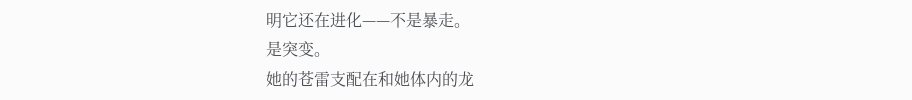明它还在进化——不是暴走。
是突变。
她的苍雷支配在和她体内的龙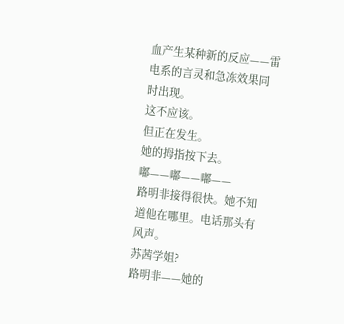血产生某种新的反应——雷电系的言灵和急冻效果同时出现。
这不应该。
但正在发生。
她的拇指按下去。
嘟——嘟——嘟——
路明非接得很快。她不知道他在哪里。电话那头有风声。
苏茜学姐?
路明非——她的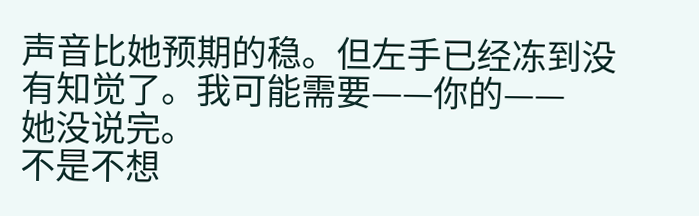声音比她预期的稳。但左手已经冻到没有知觉了。我可能需要——你的——
她没说完。
不是不想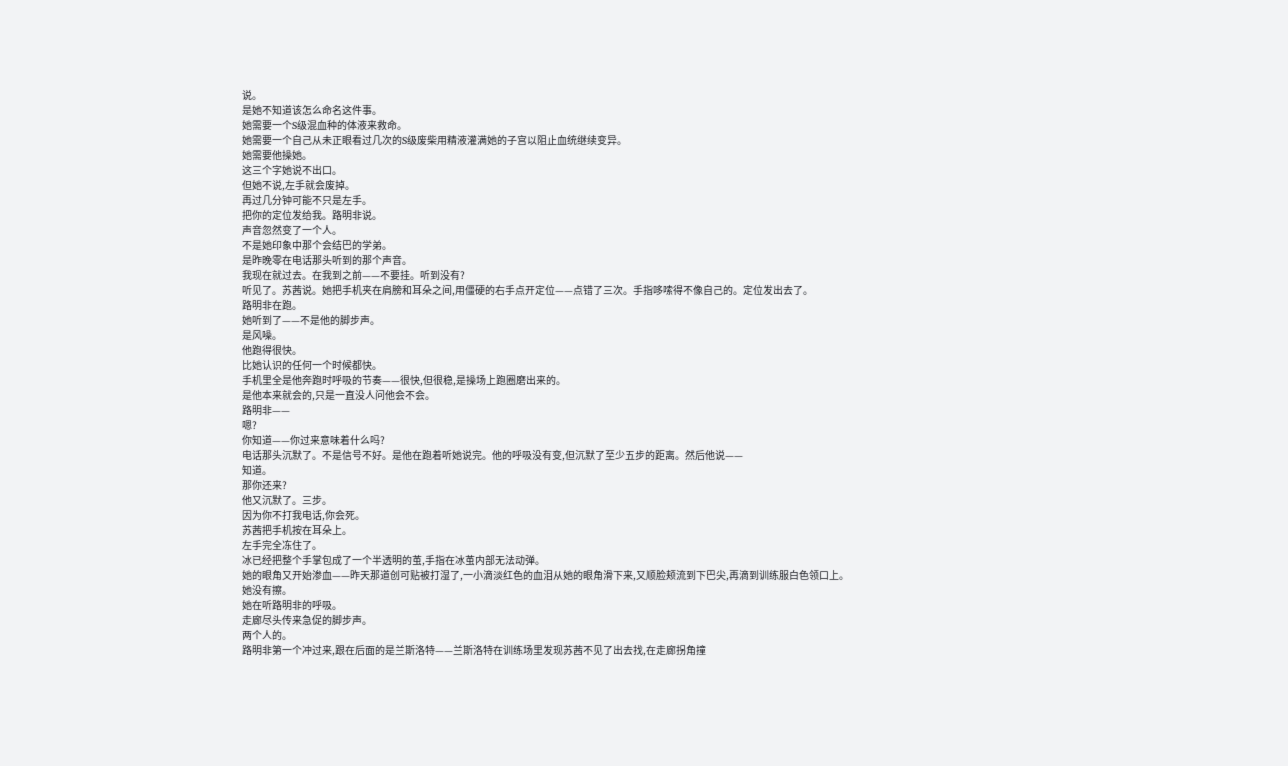说。
是她不知道该怎么命名这件事。
她需要一个S级混血种的体液来救命。
她需要一个自己从未正眼看过几次的S级废柴用精液灌满她的子宫以阻止血统继续变异。
她需要他操她。
这三个字她说不出口。
但她不说,左手就会废掉。
再过几分钟可能不只是左手。
把你的定位发给我。路明非说。
声音忽然变了一个人。
不是她印象中那个会结巴的学弟。
是昨晚零在电话那头听到的那个声音。
我现在就过去。在我到之前——不要挂。听到没有?
听见了。苏茜说。她把手机夹在肩膀和耳朵之间,用僵硬的右手点开定位——点错了三次。手指哆嗦得不像自己的。定位发出去了。
路明非在跑。
她听到了——不是他的脚步声。
是风噪。
他跑得很快。
比她认识的任何一个时候都快。
手机里全是他奔跑时呼吸的节奏——很快,但很稳,是操场上跑圈磨出来的。
是他本来就会的,只是一直没人问他会不会。
路明非——
嗯?
你知道——你过来意味着什么吗?
电话那头沉默了。不是信号不好。是他在跑着听她说完。他的呼吸没有变,但沉默了至少五步的距离。然后他说——
知道。
那你还来?
他又沉默了。三步。
因为你不打我电话,你会死。
苏茜把手机按在耳朵上。
左手完全冻住了。
冰已经把整个手掌包成了一个半透明的茧,手指在冰茧内部无法动弹。
她的眼角又开始渗血——昨天那道创可贴被打湿了,一小滴淡红色的血泪从她的眼角滑下来,又顺脸颊流到下巴尖,再滴到训练服白色领口上。
她没有擦。
她在听路明非的呼吸。
走廊尽头传来急促的脚步声。
两个人的。
路明非第一个冲过来,跟在后面的是兰斯洛特——兰斯洛特在训练场里发现苏茜不见了出去找,在走廊拐角撞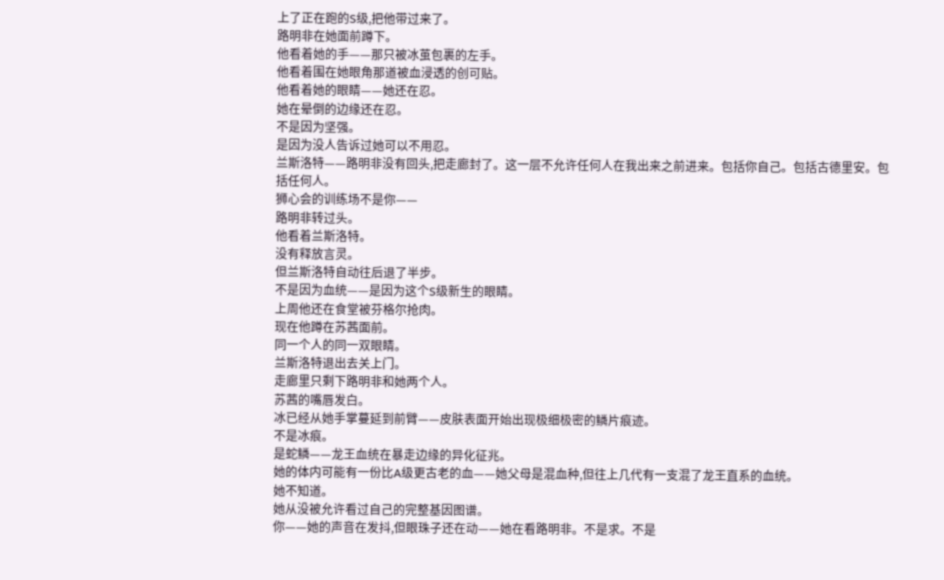上了正在跑的S级,把他带过来了。
路明非在她面前蹲下。
他看着她的手——那只被冰茧包裹的左手。
他看着围在她眼角那道被血浸透的创可贴。
他看着她的眼睛——她还在忍。
她在晕倒的边缘还在忍。
不是因为坚强。
是因为没人告诉过她可以不用忍。
兰斯洛特——路明非没有回头,把走廊封了。这一层不允许任何人在我出来之前进来。包括你自己。包括古德里安。包括任何人。
狮心会的训练场不是你——
路明非转过头。
他看着兰斯洛特。
没有释放言灵。
但兰斯洛特自动往后退了半步。
不是因为血统——是因为这个S级新生的眼睛。
上周他还在食堂被芬格尔抢肉。
现在他蹲在苏茜面前。
同一个人的同一双眼睛。
兰斯洛特退出去关上门。
走廊里只剩下路明非和她两个人。
苏茜的嘴唇发白。
冰已经从她手掌蔓延到前臂——皮肤表面开始出现极细极密的鳞片痕迹。
不是冰痕。
是蛇鳞——龙王血统在暴走边缘的异化征兆。
她的体内可能有一份比A级更古老的血——她父母是混血种,但往上几代有一支混了龙王直系的血统。
她不知道。
她从没被允许看过自己的完整基因图谱。
你——她的声音在发抖,但眼珠子还在动——她在看路明非。不是求。不是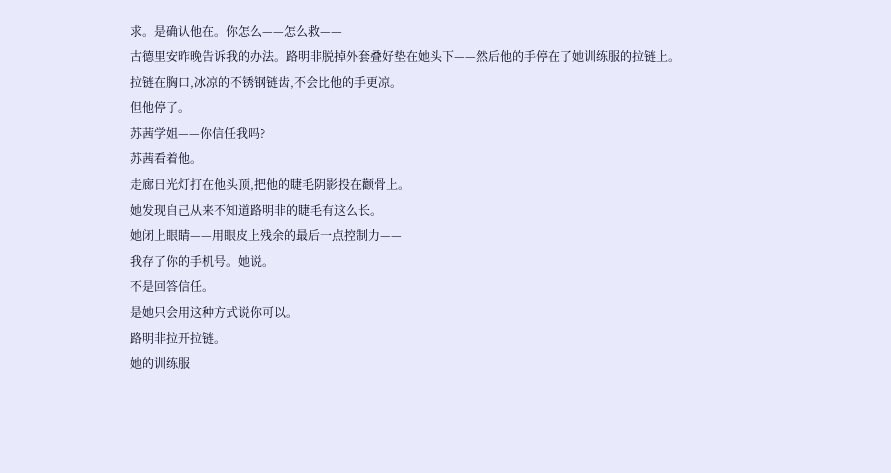求。是确认他在。你怎么——怎么救——
古德里安昨晚告诉我的办法。路明非脱掉外套叠好垫在她头下——然后他的手停在了她训练服的拉链上。
拉链在胸口,冰凉的不锈钢链齿,不会比他的手更凉。
但他停了。
苏茜学姐——你信任我吗?
苏茜看着他。
走廊日光灯打在他头顶,把他的睫毛阴影投在颧骨上。
她发现自己从来不知道路明非的睫毛有这么长。
她闭上眼睛——用眼皮上残余的最后一点控制力——
我存了你的手机号。她说。
不是回答信任。
是她只会用这种方式说你可以。
路明非拉开拉链。
她的训练服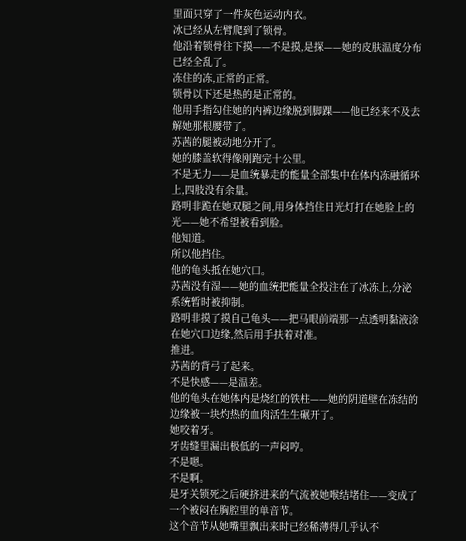里面只穿了一件灰色运动内衣。
冰已经从左臂爬到了锁骨。
他沿着锁骨往下摸——不是摸,是探——她的皮肤温度分布已经全乱了。
冻住的冻,正常的正常。
锁骨以下还是热的是正常的。
他用手指勾住她的内裤边缘脱到脚踝——他已经来不及去解她那根腰带了。
苏茜的腿被动地分开了。
她的膝盖软得像刚跑完十公里。
不是无力——是血统暴走的能量全部集中在体内冻融循环上,四肢没有余量。
路明非跪在她双腿之间,用身体挡住日光灯打在她脸上的光——她不希望被看到脸。
他知道。
所以他挡住。
他的龟头抵在她穴口。
苏茜没有湿——她的血统把能量全投注在了冰冻上,分泌系统暂时被抑制。
路明非摸了摸自己龟头——把马眼前端那一点透明黏液涂在她穴口边缘,然后用手扶着对准。
推进。
苏茜的背弓了起来。
不是快感——是温差。
他的龟头在她体内是烧红的铁柱——她的阴道壁在冻结的边缘被一块灼热的血肉活生生碾开了。
她咬着牙。
牙齿缝里漏出极低的一声闷哼。
不是嗯。
不是啊。
是牙关锁死之后硬挤进来的气流被她喉结堵住——变成了一个被闷在胸腔里的单音节。
这个音节从她嘴里飘出来时已经稀薄得几乎认不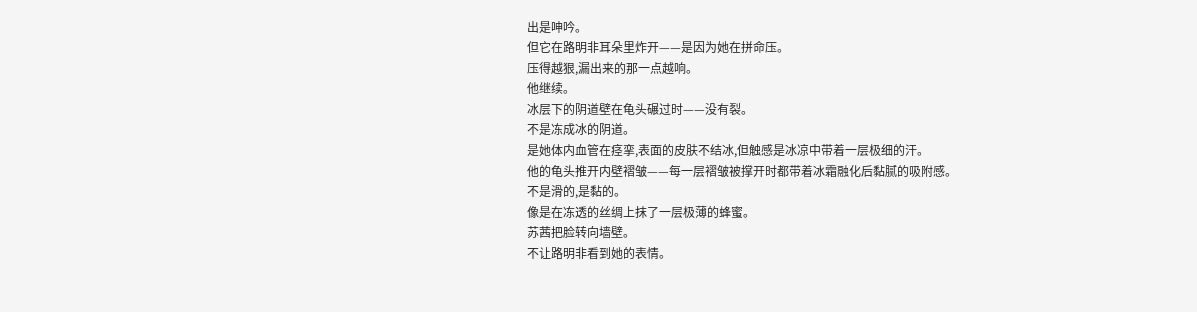出是呻吟。
但它在路明非耳朵里炸开——是因为她在拼命压。
压得越狠,漏出来的那一点越响。
他继续。
冰层下的阴道壁在龟头碾过时——没有裂。
不是冻成冰的阴道。
是她体内血管在痉挛,表面的皮肤不结冰,但触感是冰凉中带着一层极细的汗。
他的龟头推开内壁褶皱——每一层褶皱被撑开时都带着冰霜融化后黏腻的吸附感。
不是滑的,是黏的。
像是在冻透的丝绸上抹了一层极薄的蜂蜜。
苏茜把脸转向墙壁。
不让路明非看到她的表情。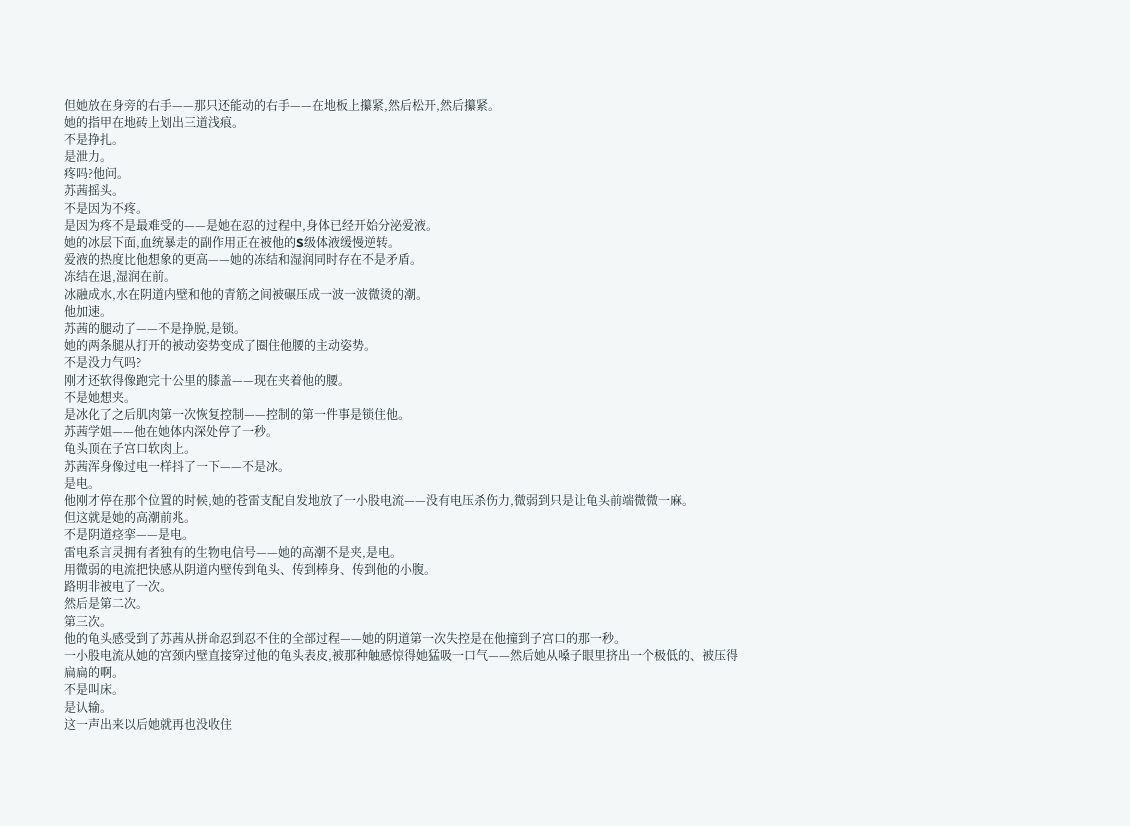但她放在身旁的右手——那只还能动的右手——在地板上攥紧,然后松开,然后攥紧。
她的指甲在地砖上划出三道浅痕。
不是挣扎。
是泄力。
疼吗?他问。
苏茜摇头。
不是因为不疼。
是因为疼不是最难受的——是她在忍的过程中,身体已经开始分泌爱液。
她的冰层下面,血统暴走的副作用正在被他的S级体液缓慢逆转。
爱液的热度比他想象的更高——她的冻结和湿润同时存在不是矛盾。
冻结在退,湿润在前。
冰融成水,水在阴道内壁和他的青筋之间被碾压成一波一波微烫的潮。
他加速。
苏茜的腿动了——不是挣脱,是锁。
她的两条腿从打开的被动姿势变成了圈住他腰的主动姿势。
不是没力气吗?
刚才还软得像跑完十公里的膝盖——现在夹着他的腰。
不是她想夹。
是冰化了之后肌肉第一次恢复控制——控制的第一件事是锁住他。
苏茜学姐——他在她体内深处停了一秒。
龟头顶在子宫口软肉上。
苏茜浑身像过电一样抖了一下——不是冰。
是电。
他刚才停在那个位置的时候,她的苍雷支配自发地放了一小股电流——没有电压杀伤力,微弱到只是让龟头前端微微一麻。
但这就是她的高潮前兆。
不是阴道痉挛——是电。
雷电系言灵拥有者独有的生物电信号——她的高潮不是夹,是电。
用微弱的电流把快感从阴道内壁传到龟头、传到棒身、传到他的小腹。
路明非被电了一次。
然后是第二次。
第三次。
他的龟头感受到了苏茜从拼命忍到忍不住的全部过程——她的阴道第一次失控是在他撞到子宫口的那一秒。
一小股电流从她的宫颈内壁直接穿过他的龟头表皮,被那种触感惊得她猛吸一口气——然后她从嗓子眼里挤出一个极低的、被压得扁扁的啊。
不是叫床。
是认输。
这一声出来以后她就再也没收住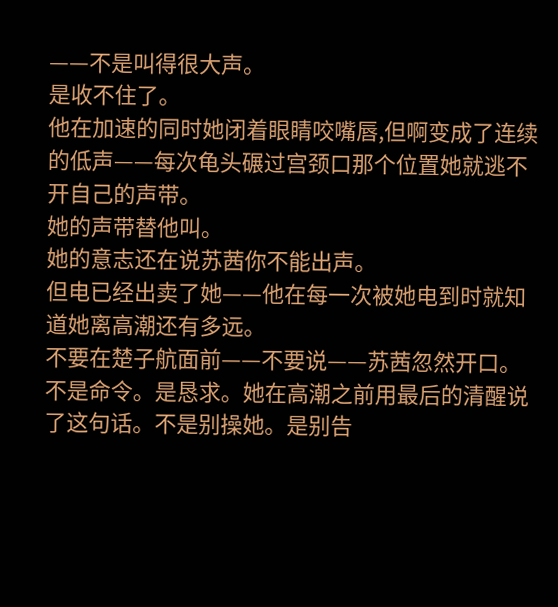——不是叫得很大声。
是收不住了。
他在加速的同时她闭着眼睛咬嘴唇,但啊变成了连续的低声——每次龟头碾过宫颈口那个位置她就逃不开自己的声带。
她的声带替他叫。
她的意志还在说苏茜你不能出声。
但电已经出卖了她——他在每一次被她电到时就知道她离高潮还有多远。
不要在楚子航面前——不要说——苏茜忽然开口。不是命令。是恳求。她在高潮之前用最后的清醒说了这句话。不是别操她。是别告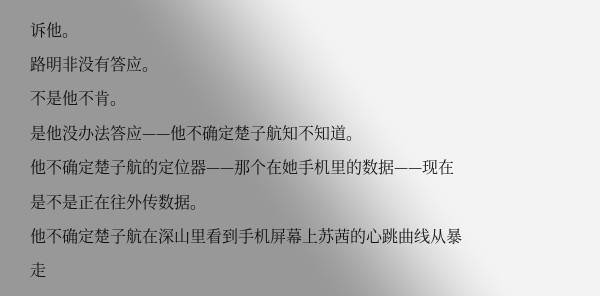诉他。
路明非没有答应。
不是他不肯。
是他没办法答应——他不确定楚子航知不知道。
他不确定楚子航的定位器——那个在她手机里的数据——现在是不是正在往外传数据。
他不确定楚子航在深山里看到手机屏幕上苏茜的心跳曲线从暴走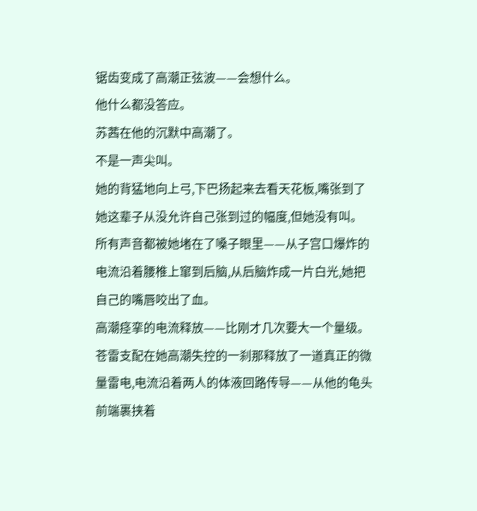锯齿变成了高潮正弦波——会想什么。
他什么都没答应。
苏茜在他的沉默中高潮了。
不是一声尖叫。
她的背猛地向上弓,下巴扬起来去看天花板,嘴张到了她这辈子从没允许自己张到过的幅度,但她没有叫。
所有声音都被她堵在了嗓子眼里——从子宫口爆炸的电流沿着腰椎上窜到后脑,从后脑炸成一片白光,她把自己的嘴唇咬出了血。
高潮痉挛的电流释放——比刚才几次要大一个量级。
苍雷支配在她高潮失控的一刹那释放了一道真正的微量雷电,电流沿着两人的体液回路传导——从他的龟头前端裹挟着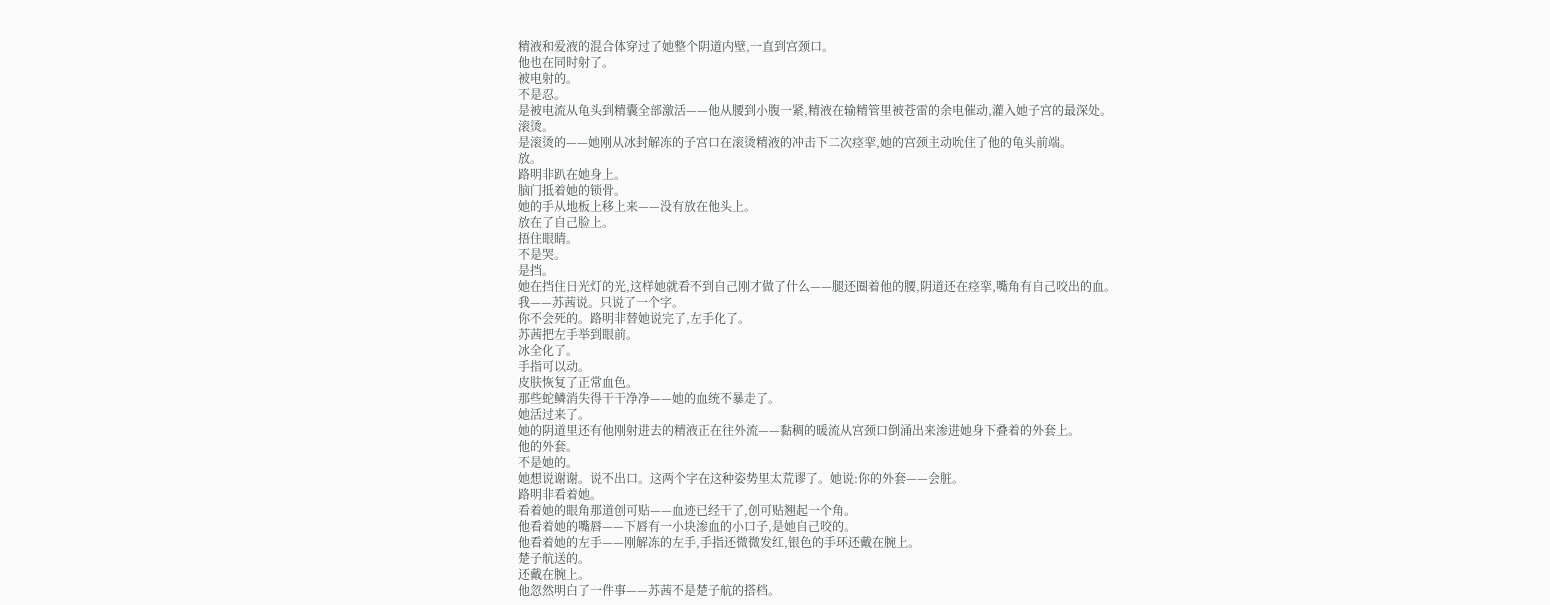精液和爱液的混合体穿过了她整个阴道内壁,一直到宫颈口。
他也在同时射了。
被电射的。
不是忍。
是被电流从龟头到精囊全部激活——他从腰到小腹一紧,精液在输精管里被苍雷的余电催动,灌入她子宫的最深处。
滚烫。
是滚烫的——她刚从冰封解冻的子宫口在滚烫精液的冲击下二次痉挛,她的宫颈主动吮住了他的龟头前端。
放。
路明非趴在她身上。
脑门抵着她的锁骨。
她的手从地板上移上来——没有放在他头上。
放在了自己脸上。
捂住眼睛。
不是哭。
是挡。
她在挡住日光灯的光,这样她就看不到自己刚才做了什么——腿还圈着他的腰,阴道还在痉挛,嘴角有自己咬出的血。
我——苏茜说。只说了一个字。
你不会死的。路明非替她说完了,左手化了。
苏茜把左手举到眼前。
冰全化了。
手指可以动。
皮肤恢复了正常血色。
那些蛇鳞消失得干干净净——她的血统不暴走了。
她活过来了。
她的阴道里还有他刚射进去的精液正在往外流——黏稠的暖流从宫颈口倒涌出来渗进她身下叠着的外套上。
他的外套。
不是她的。
她想说谢谢。说不出口。这两个字在这种姿势里太荒谬了。她说:你的外套——会脏。
路明非看着她。
看着她的眼角那道创可贴——血迹已经干了,创可贴翘起一个角。
他看着她的嘴唇——下唇有一小块渗血的小口子,是她自己咬的。
他看着她的左手——刚解冻的左手,手指还微微发红,银色的手环还戴在腕上。
楚子航送的。
还戴在腕上。
他忽然明白了一件事——苏茜不是楚子航的搭档。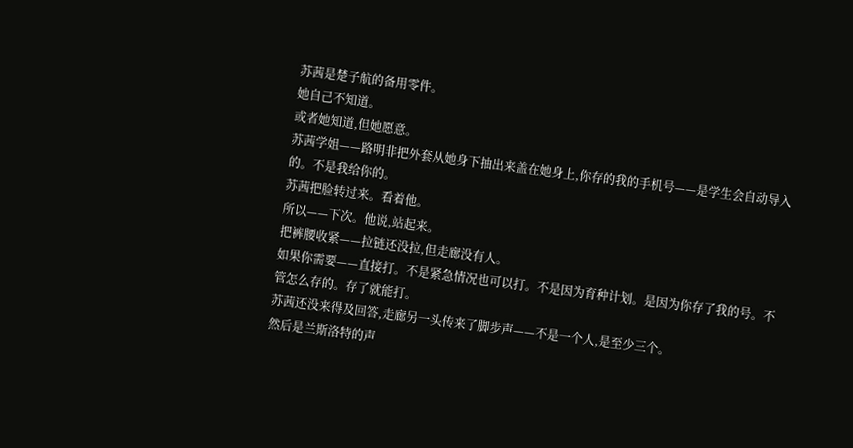苏茜是楚子航的备用零件。
她自己不知道。
或者她知道,但她愿意。
苏茜学姐——路明非把外套从她身下抽出来盖在她身上,你存的我的手机号——是学生会自动导入的。不是我给你的。
苏茜把脸转过来。看着他。
所以——下次。他说,站起来。
把裤腰收紧——拉链还没拉,但走廊没有人。
如果你需要——直接打。不是紧急情况也可以打。不是因为育种计划。是因为你存了我的号。不管怎么存的。存了就能打。
苏茜还没来得及回答,走廊另一头传来了脚步声——不是一个人,是至少三个。
然后是兰斯洛特的声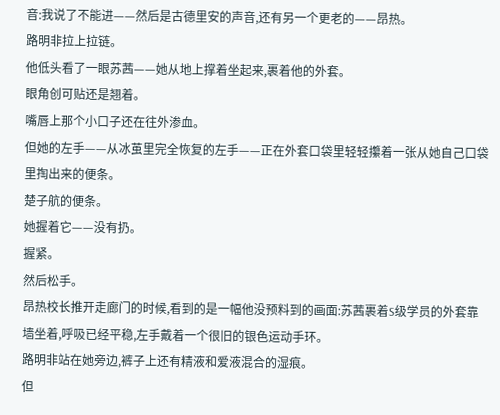音:我说了不能进——然后是古德里安的声音,还有另一个更老的——昂热。
路明非拉上拉链。
他低头看了一眼苏茜——她从地上撑着坐起来,裹着他的外套。
眼角创可贴还是翘着。
嘴唇上那个小口子还在往外渗血。
但她的左手——从冰茧里完全恢复的左手——正在外套口袋里轻轻攥着一张从她自己口袋里掏出来的便条。
楚子航的便条。
她握着它——没有扔。
握紧。
然后松手。
昂热校长推开走廊门的时候,看到的是一幅他没预料到的画面:苏茜裹着S级学员的外套靠墙坐着,呼吸已经平稳,左手戴着一个很旧的银色运动手环。
路明非站在她旁边,裤子上还有精液和爱液混合的湿痕。
但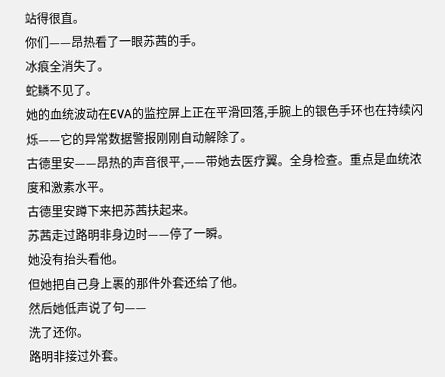站得很直。
你们——昂热看了一眼苏茜的手。
冰痕全消失了。
蛇鳞不见了。
她的血统波动在EVA的监控屏上正在平滑回落,手腕上的银色手环也在持续闪烁——它的异常数据警报刚刚自动解除了。
古德里安——昂热的声音很平,——带她去医疗翼。全身检查。重点是血统浓度和激素水平。
古德里安蹲下来把苏茜扶起来。
苏茜走过路明非身边时——停了一瞬。
她没有抬头看他。
但她把自己身上裹的那件外套还给了他。
然后她低声说了句——
洗了还你。
路明非接过外套。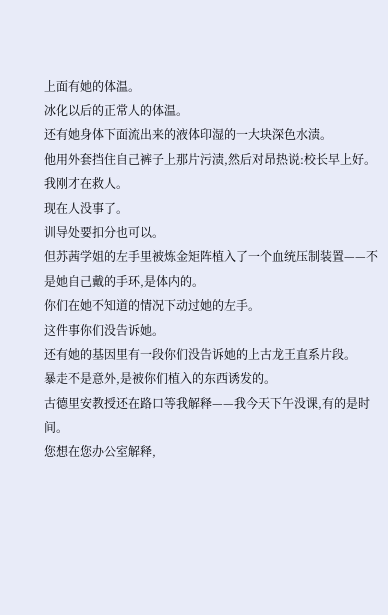上面有她的体温。
冰化以后的正常人的体温。
还有她身体下面流出来的液体印湿的一大块深色水渍。
他用外套挡住自己裤子上那片污渍,然后对昂热说:校长早上好。
我刚才在救人。
现在人没事了。
训导处要扣分也可以。
但苏茜学姐的左手里被炼金矩阵植入了一个血统压制装置——不是她自己戴的手环,是体内的。
你们在她不知道的情况下动过她的左手。
这件事你们没告诉她。
还有她的基因里有一段你们没告诉她的上古龙王直系片段。
暴走不是意外,是被你们植入的东西诱发的。
古德里安教授还在路口等我解释——我今天下午没课,有的是时间。
您想在您办公室解释,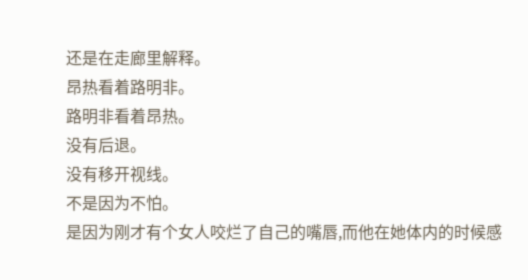还是在走廊里解释。
昂热看着路明非。
路明非看着昂热。
没有后退。
没有移开视线。
不是因为不怕。
是因为刚才有个女人咬烂了自己的嘴唇,而他在她体内的时候感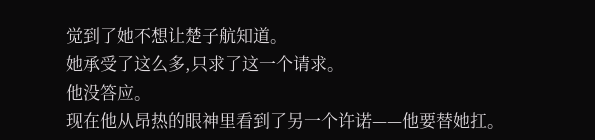觉到了她不想让楚子航知道。
她承受了这么多,只求了这一个请求。
他没答应。
现在他从昂热的眼神里看到了另一个许诺——他要替她扛。